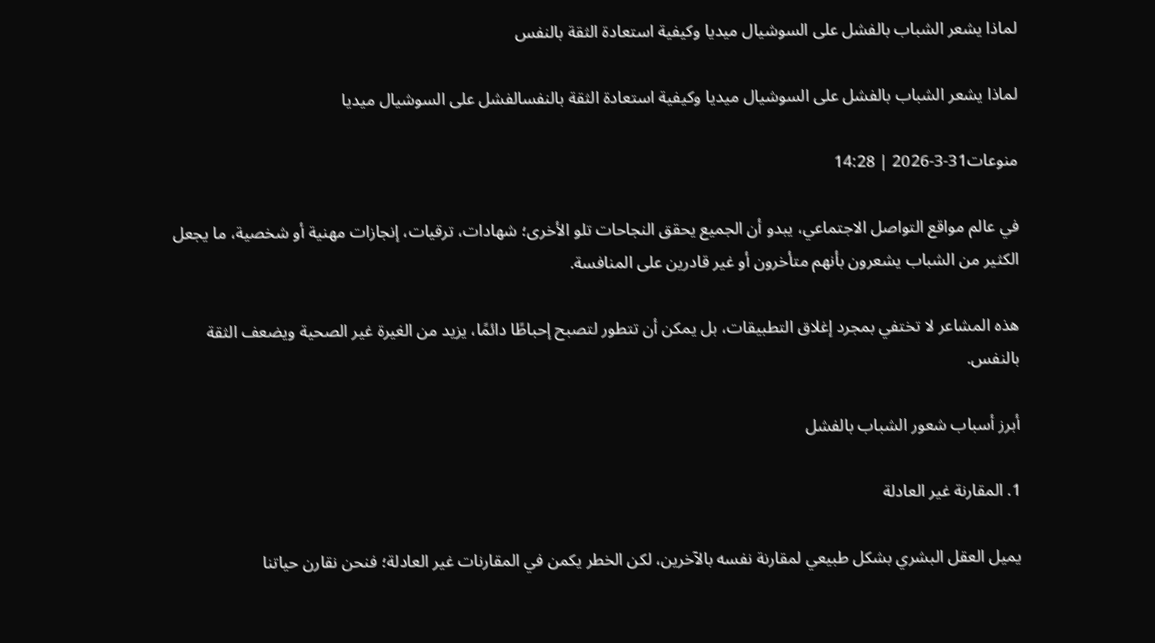لماذا يشعر الشباب بالفشل على السوشيال ميديا وكيفية استعادة الثقة بالنفس

لماذا يشعر الشباب بالفشل على السوشيال ميديا وكيفية استعادة الثقة بالنفسالفشل على السوشيال ميديا

منوعات31-3-2026 | 14:28

في عالم مواقع التواصل الاجتماعي، يبدو أن الجميع يحقق النجاحات تلو الأخرى؛ شهادات، ترقيات، إنجازات مهنية أو شخصية، ما يجعل الكثير من الشباب يشعرون بأنهم متأخرون أو غير قادرين على المنافسة.

هذه المشاعر لا تختفي بمجرد إغلاق التطبيقات، بل يمكن أن تتطور لتصبح إحباطًا دائمًا، يزيد من الغيرة غير الصحية ويضعف الثقة بالنفس.

أبرز أسباب شعور الشباب بالفشل

1. المقارنة غير العادلة

يميل العقل البشري بشكل طبيعي لمقارنة نفسه بالآخرين، لكن الخطر يكمن في المقارنات غير العادلة؛ فنحن نقارن حياتنا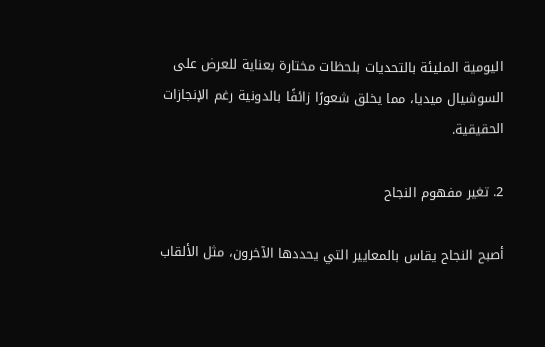اليومية المليئة بالتحديات بلحظات مختارة بعناية للعرض على السوشيال ميديا، مما يخلق شعورًا زائفًا بالدونية رغم الإنجازات الحقيقية.

2. تغير مفهوم النجاح

أصبح النجاح يقاس بالمعايير التي يحددها الآخرون، مثل الألقاب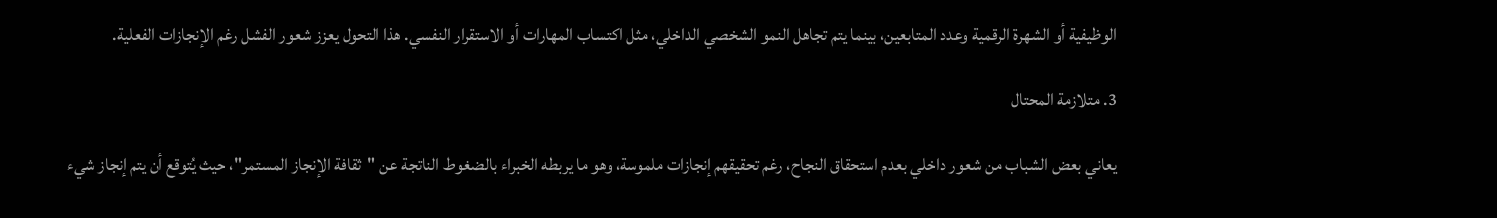الوظيفية أو الشهرة الرقمية وعدد المتابعين، بينما يتم تجاهل النمو الشخصي الداخلي، مثل اكتساب المهارات أو الاستقرار النفسي. هذا التحول يعزز شعور الفشل رغم الإنجازات الفعلية.

3. متلازمة المحتال

يعاني بعض الشباب من شعور داخلي بعدم استحقاق النجاح، رغم تحقيقهم إنجازات ملموسة، وهو ما يربطه الخبراء بالضغوط الناتجة عن "ثقافة الإنجاز المستمر"، حيث يُتوقع أن يتم إنجاز شيء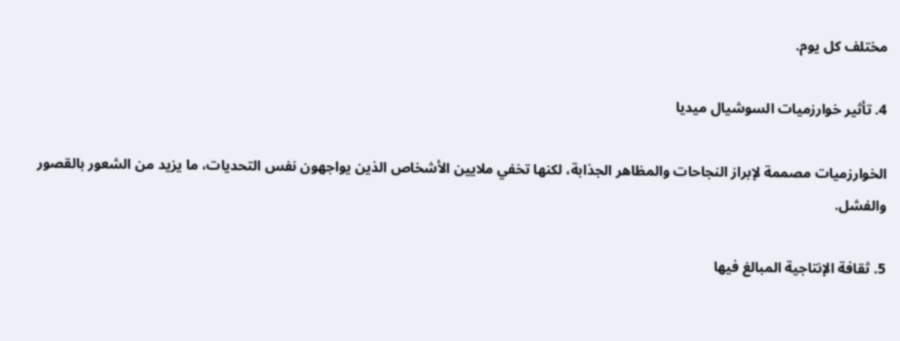مختلف كل يوم.

4. تأثير خوارزميات السوشيال ميديا

الخوارزميات مصممة لإبراز النجاحات والمظاهر الجذابة، لكنها تخفي ملايين الأشخاص الذين يواجهون نفس التحديات، ما يزيد من الشعور بالقصور والفشل.

5. ثقافة الإنتاجية المبالغ فيها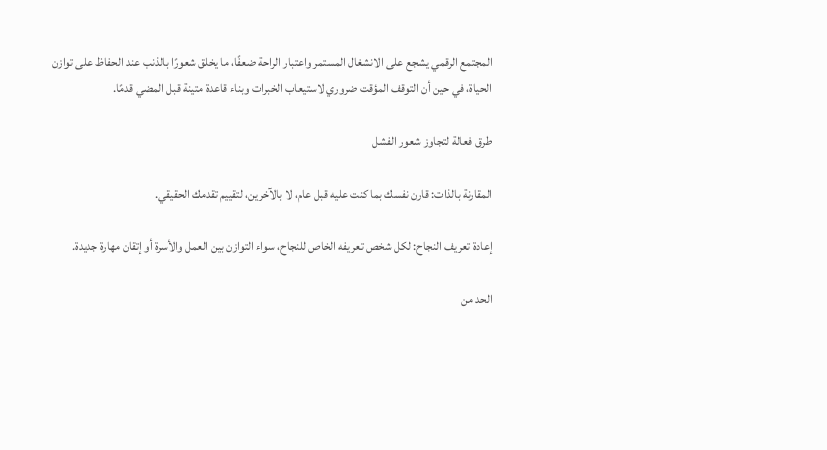المجتمع الرقمي يشجع على الانشغال المستمر واعتبار الراحة ضعفًا، ما يخلق شعورًا بالذنب عند الحفاظ على توازن الحياة، في حين أن التوقف المؤقت ضروري لاستيعاب الخبرات وبناء قاعدة متينة قبل المضي قدمًا.

طرق فعالة لتجاوز شعور الفشل

المقارنة بالذات: قارن نفسك بما كنت عليه قبل عام، لا بالآخرين، لتقييم تقدمك الحقيقي.

إعادة تعريف النجاح: لكل شخص تعريفه الخاص للنجاح، سواء التوازن بين العمل والأسرة أو إتقان مهارة جديدة.

الحد من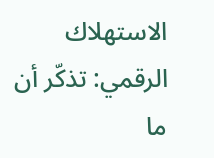الاستهلاك الرقمي: تذكّر أن ما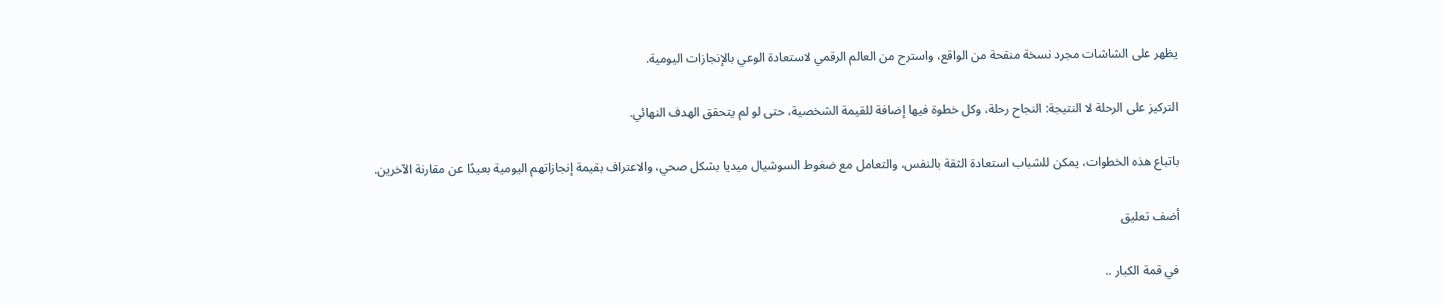يظهر على الشاشات مجرد نسخة منقحة من الواقع، واسترح من العالم الرقمي لاستعادة الوعي بالإنجازات اليومية.

التركيز على الرحلة لا النتيجة: النجاح رحلة، وكل خطوة فيها إضافة للقيمة الشخصية، حتى لو لم يتحقق الهدف النهائي.

باتباع هذه الخطوات، يمكن للشباب استعادة الثقة بالنفس، والتعامل مع ضغوط السوشيال ميديا بشكل صحي، والاعتراف بقيمة إنجازاتهم اليومية بعيدًا عن مقارنة الآخرين.

أضف تعليق

في قمة الكبار ..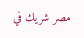مصر شريك في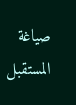صياغة المستقبل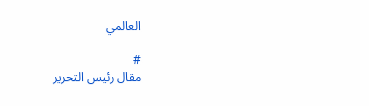العالمي

#
مقال رئيس التحرير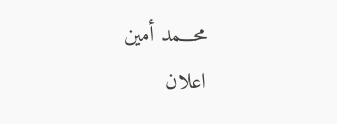محـــمد أمين
اعلان